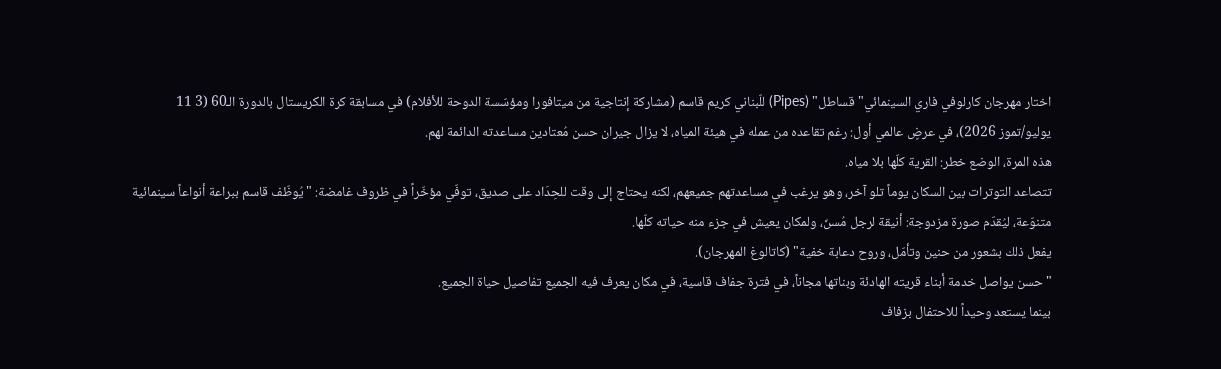اختار مهرجان كارلوفي فاري السينمائي" قساطل" (Pipes) للّبناني كريم قاسم (مشاركة إنتاجية من ميتافورا ومؤسّسة الدوحة للأفلام) في مسابقة كرة الكريستال بالدورة الـ60 (3 11 يوليو/تموز 2026)، في عرضٍ عالمي أول: رغم تقاعده من عمله في هيئة المياه، لا يزال جيران حسن مُعتادين مساعدته الدائمة لهم.
هذه المرة، الوضع خطر: القرية كلّها بلا مياه.
تتصاعد التوترات بين السكان يوماً تلو آخر، وهو يرغب في مساعدتهم جميعهم، لكنه يحتاج إلى وقت للحِدَاد على صديق، توفّي مؤخّراً في ظروف غامضة: " يُوظّف قاسم ببراعة أنواعاً سينمائية متنوّعة، ليُقدّم صورة مزدوجة: أنيقة لرجل مُسنّ، ولمكان يعيش في جزء منه حياته كلّها.
يفعل ذلك بشعور من حنين وتأمّل، وروح دعابة خفية" (كاتالوغ المهرجان).
" حسن يواصل خدمة أبناء قريته الهادئة وبناتها مجاناً، في فترة جفاف قاسية، في مكان يعرف فيه الجميع تفاصيل حياة الجميع.
بينما يستعد وحيداً للاحتفال بزفاف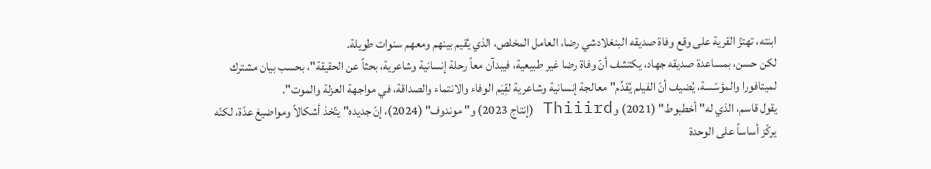ابنته، تهتزّ القرية على وقع وفاة صديقه البنغلادشي رضا، العامل المخلص، الذي يُقيم بينهم ومعهم سنوات طويلة.
لكن حسن، بمساعدة صديقه جهاد، يكتشف أنّ وفاة رضا غير طبيعية، فيبدآن معاً رحلة إنسانية وشاعرية، بحثاً عن الحقيقة"، بحسب بيان مشترك لميتافورا والمؤسّسة، يُضيف أنّ الفيلم يُقدِّم" معالجة إنسانية وشاعرية لقِيَم الوفاء والانتماء والصداقة، في مواجهة العزلة والموت".
يقول قاسم، الذي له" أخطبوط" (2021) وThiiird (إنتاج 2023) و" موندوف" (2024)، إنّ جديده" يتّخذ أشكالاً ومواضيعَ عدّة، لكنّه يركّز أساساً على الوحدة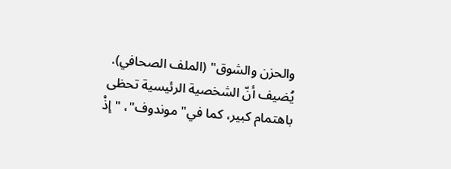والحزن والشوق" (الملف الصحافي).
يُضيف أنّ الشخصية الرئيسية تحظى باهتمام كبير، كما في" موندوف"، " إذْ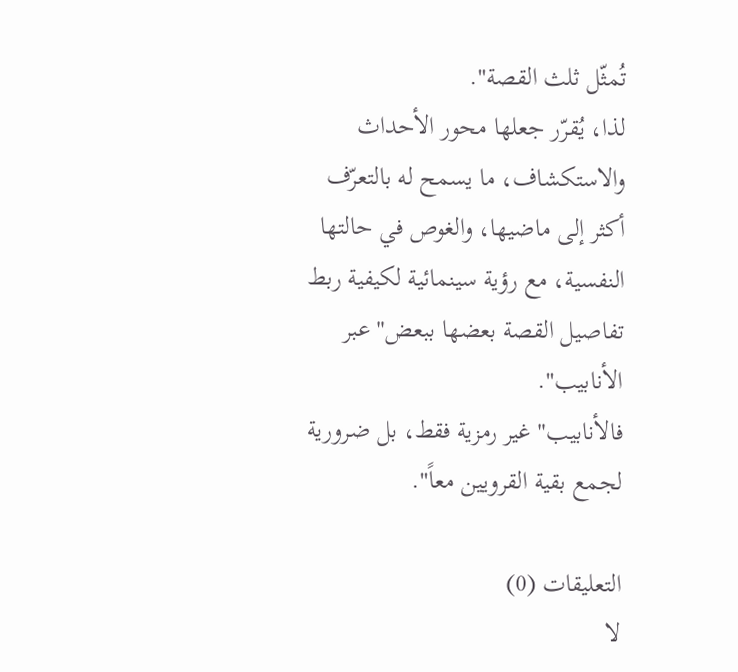تُمثّل ثلث القصة".
لذا، يُقرّر جعلها محور الأحداث والاستكشاف، ما يسمح له بالتعرّف أكثر إلى ماضيها، والغوص في حالتها النفسية، مع رؤية سينمائية لكيفية ربط تفاصيل القصة بعضها ببعض" عبر الأنابيب".
فالأنابيب" غير رمزية فقط، بل ضرورية لجمع بقية القرويين معاً".

التعليقات (0)
لا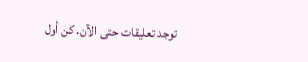توجد تعليقات حتى الآن. كن أول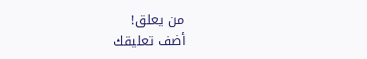من يعلق!
أضف تعليقك